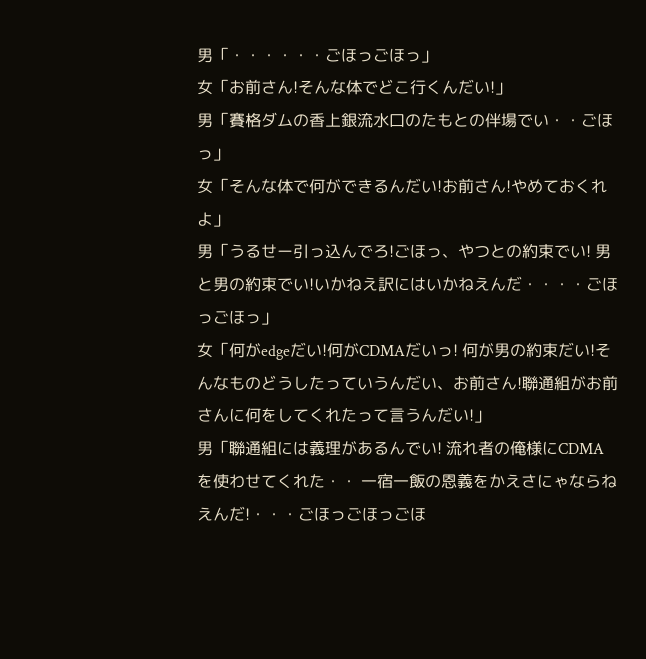男「・・・・・・ごほっごほっ」
女「お前さん!そんな体でどこ行くんだい!」
男「賽格ダムの香上銀流水口のたもとの伴場でい・・ごほっ」
女「そんな体で何ができるんだい!お前さん!やめておくれよ」
男「うるせー引っ込んでろ!ごほっ、やつとの約束でい! 男と男の約束でい!いかねえ訳にはいかねえんだ・・・・ごほっごほっ」
女「何がedgeだい!何がCDMAだいっ! 何が男の約束だい!そんなものどうしたっていうんだい、お前さん!聯通組がお前さんに何をしてくれたって言うんだい!」
男「聯通組には義理があるんでい! 流れ者の俺様にCDMAを使わせてくれた・・ 一宿一飯の恩義をかえさにゃならねえんだ!・・・ごほっごほっごほ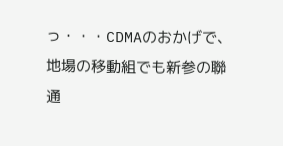っ・・・CDMAのおかげで、地場の移動組でも新参の聯通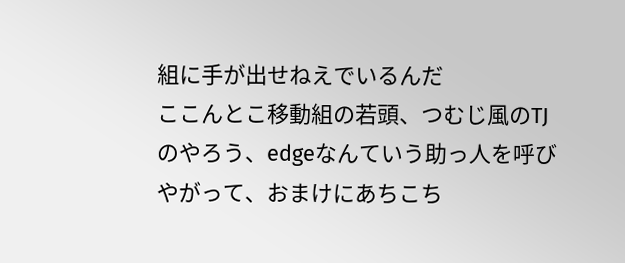組に手が出せねえでいるんだ
ここんとこ移動組の若頭、つむじ風のTJのやろう、edgeなんていう助っ人を呼びやがって、おまけにあちこち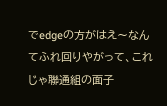でedgeの方がはえ〜なんてふれ回りやがって、これじゃ聯通組の面子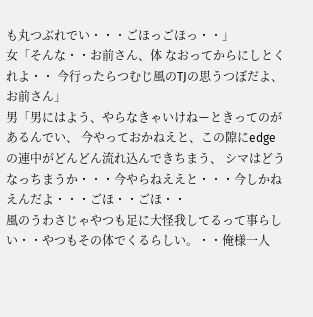も丸つぶれでい・・・ごほっごほっ・・」
女「そんな・・お前さん、体 なおってからにしとくれよ・・ 今行ったらつむじ風のTJの思うつぼだよ、お前さん」
男「男にはよう、やらなきゃいけねーときってのがあるんでい、 今やっておかねえと、この隙にedgeの連中がどんどん流れ込んできちまう、 シマはどうなっちまうか・・・今やらねええと・・・今しかねえんだよ・・・ごほ・・ごほ・・
風のうわさじゃやつも足に大怪我してるって事らしい・・やつもその体でくるらしい。・・俺様一人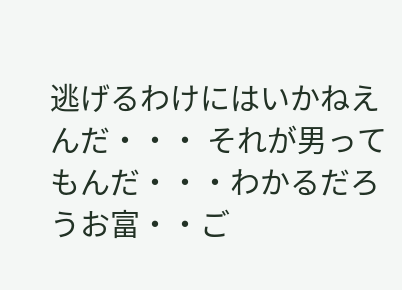逃げるわけにはいかねえんだ・・・ それが男ってもんだ・・・わかるだろうお富・・ご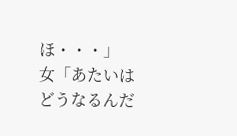ほ・・・」
女「あたいはどうなるんだ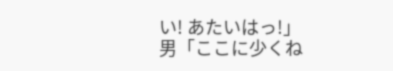い! あたいはっ!」
男「ここに少くね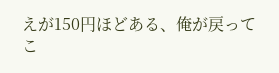えが150円ほどある、俺が戻ってこ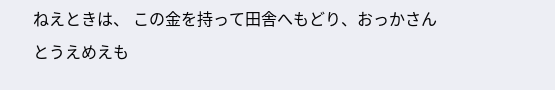ねえときは、 この金を持って田舎へもどり、おっかさんとうえめえも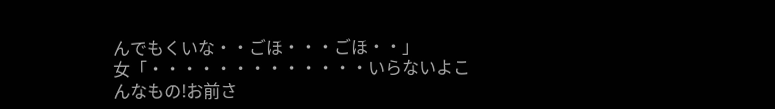んでもくいな・・ごほ・・・ごほ・・」
女「・・・・・・・・・・・・・いらないよこんなもの!お前さ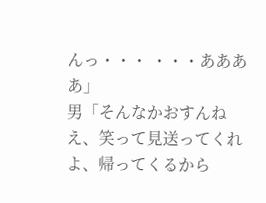んっ・・・ ・・・ああああ」
男「そんなかおすんねえ、笑って見送ってくれよ、帰ってくるから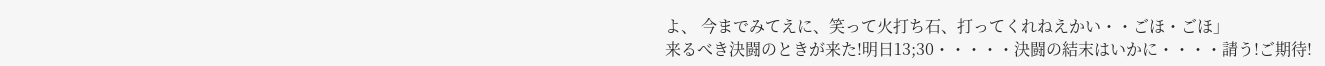よ、 今までみてえに、笑って火打ち石、打ってくれねえかい・・ごほ・ごほ」
来るべき決闘のときが来た!明日13;30・・・・・決闘の結末はいかに・・・・請う!ご期待!